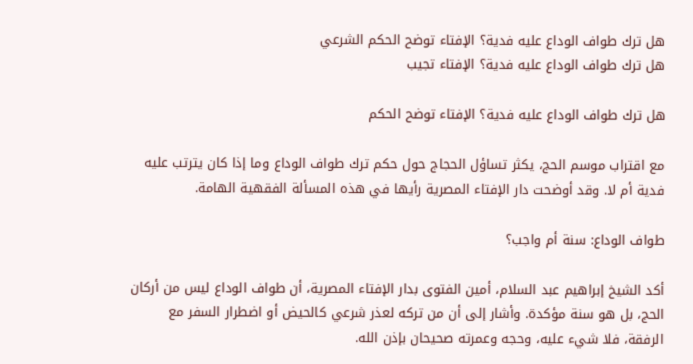هل ترك طواف الوداع عليه فدية؟ الإفتاء توضح الحكم الشرعي
هل ترك طواف الوداع عليه فدية؟ الإفتاء تجيب

هل ترك طواف الوداع عليه فدية؟ الإفتاء توضح الحكم

مع اقتراب موسم الحج، يكثر تساؤل الحجاج حول حكم ترك طواف الوداع وما إذا كان يترتب عليه فدية أم لا. وقد أوضحت دار الإفتاء المصرية رأيها في هذه المسألة الفقهية الهامة.

طواف الوداع: سنة أم واجب؟

أكد الشيخ إبراهيم عبد السلام، أمين الفتوى بدار الإفتاء المصرية، أن طواف الوداع ليس من أركان الحج، بل هو سنة مؤكدة. وأشار إلى أن من تركه لعذر شرعي كالحيض أو اضطرار السفر مع الرفقة، فلا شيء عليه، وحجه وعمرته صحيحان بإذن الله.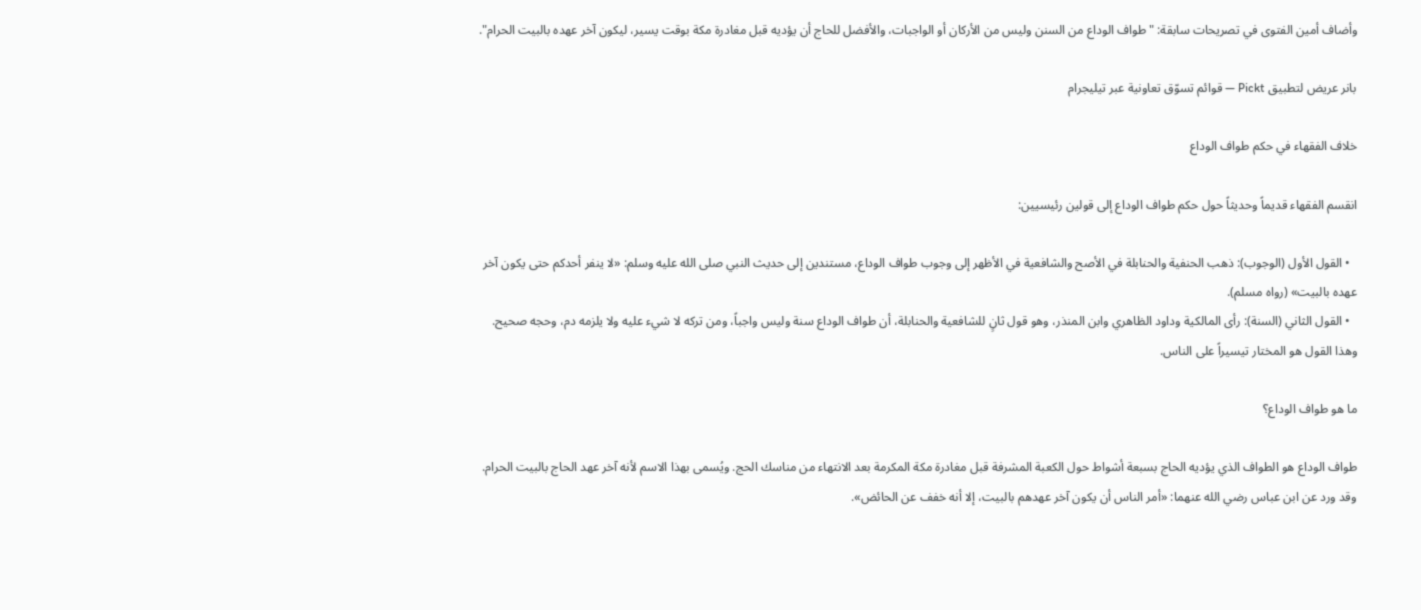وأضاف أمين الفتوى في تصريحات سابقة: "طواف الوداع من السنن وليس من الأركان أو الواجبات، والأفضل للحاج أن يؤديه قبل مغادرة مكة بوقت يسير، ليكون آخر عهده بالبيت الحرام".

بانر عريض لتطبيق Pickt — قوائم تسوّق تعاونية عبر تيليجرام

خلاف الفقهاء في حكم طواف الوداع

انقسم الفقهاء قديماً وحديثاً حول حكم طواف الوداع إلى قولين رئيسيين:

  • القول الأول (الوجوب): ذهب الحنفية والحنابلة في الأصح والشافعية في الأظهر إلى وجوب طواف الوداع، مستندين إلى حديث النبي صلى الله عليه وسلم: «لا ينفر أحدكم حتى يكون آخر عهده بالبيت» (رواه مسلم).
  • القول الثاني (السنة): رأى المالكية وداود الظاهري وابن المنذر، وهو قول ثانٍ للشافعية والحنابلة، أن طواف الوداع سنة وليس واجباً، ومن تركه لا شيء عليه ولا يلزمه دم، وحجه صحيح. وهذا القول هو المختار تيسيراً على الناس.

ما هو طواف الوداع؟

طواف الوداع هو الطواف الذي يؤديه الحاج بسبعة أشواط حول الكعبة المشرفة قبل مغادرة مكة المكرمة بعد الانتهاء من مناسك الحج. ويُسمى بهذا الاسم لأنه آخر عهد الحاج بالبيت الحرام. وقد ورد عن ابن عباس رضي الله عنهما: «أمر الناس أن يكون آخر عهدهم بالبيت، إلا أنه خفف عن الحائض».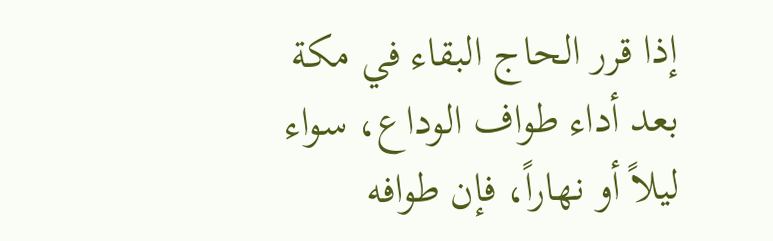إذا قرر الحاج البقاء في مكة بعد أداء طواف الوداع، سواء ليلاً أو نهاراً، فإن طوافه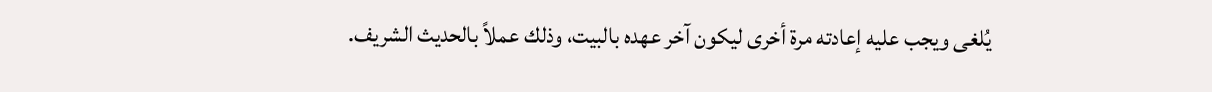يُلغى ويجب عليه إعادته مرة أخرى ليكون آخر عهده بالبيت، وذلك عملاً بالحديث الشريف.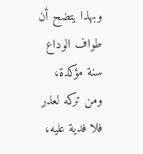وبهذا يتضح أن طواف الوداع سنة مؤكدة، ومن تركه لعذر فلا فدية عليه،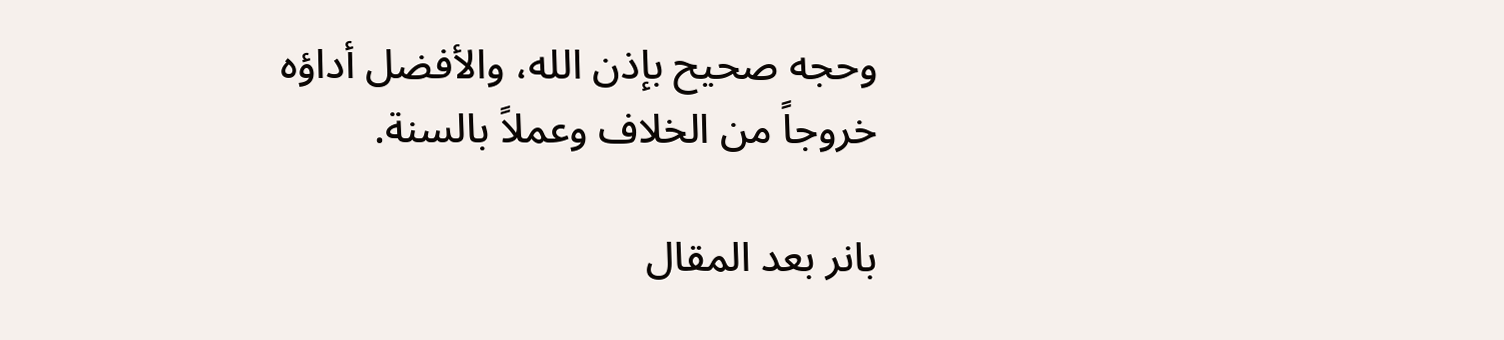وحجه صحيح بإذن الله، والأفضل أداؤه خروجاً من الخلاف وعملاً بالسنة.

بانر بعد المقال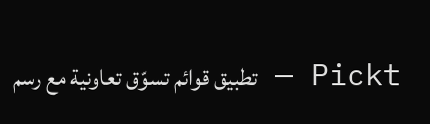Pickt — تطبيق قوائم تسوّق تعاونية مع رسم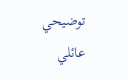توضيحي عائلي